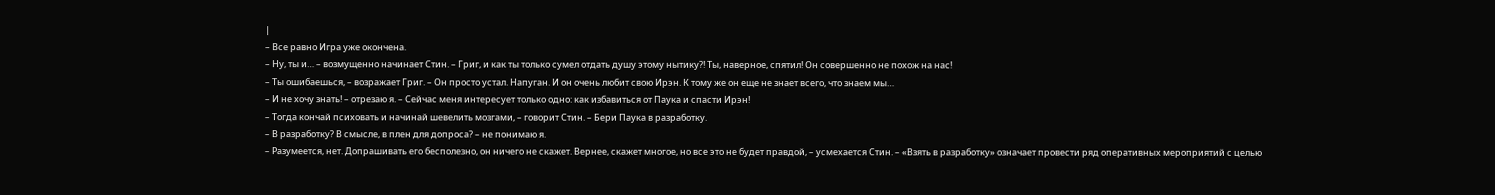|
– Все равно Игра уже окончена.
– Ну, ты и… – возмущенно начинает Стин. – Григ, и как ты только сумел отдать душу этому нытику?! Ты, наверное, спятил! Он совершенно не похож на нас!
– Ты ошибаешься, – возражает Григ. – Он просто устал. Напуган. И он очень любит свою Ирэн. К тому же он еще не знает всего, что знаем мы…
– И не хочу знать! – отрезаю я. – Сейчас меня интересует только одно: как избавиться от Паука и спасти Ирэн!
– Тогда кончай психовать и начинай шевелить мозгами, – говорит Стин. – Бери Паука в разработку.
– В разработку? В смысле, в плен для допроса? – не понимаю я.
– Разумеется, нет. Допрашивать его бесполезно, он ничего не скажет. Вернее, скажет многое, но все это не будет правдой, – усмехается Стин. – «Взять в разработку» означает провести ряд оперативных мероприятий с целью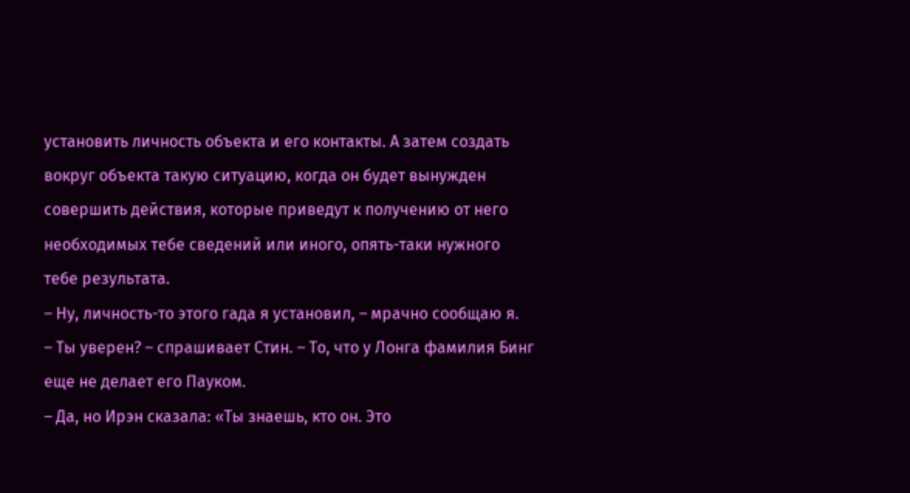установить личность объекта и его контакты. А затем создать вокруг объекта такую ситуацию, когда он будет вынужден совершить действия, которые приведут к получению от него необходимых тебе сведений или иного, опять-таки нужного тебе результата.
– Ну, личность-то этого гада я установил, – мрачно сообщаю я.
– Ты уверен? – спрашивает Стин. – То, что у Лонга фамилия Бинг еще не делает его Пауком.
– Да, но Ирэн сказала: «Ты знаешь, кто он. Это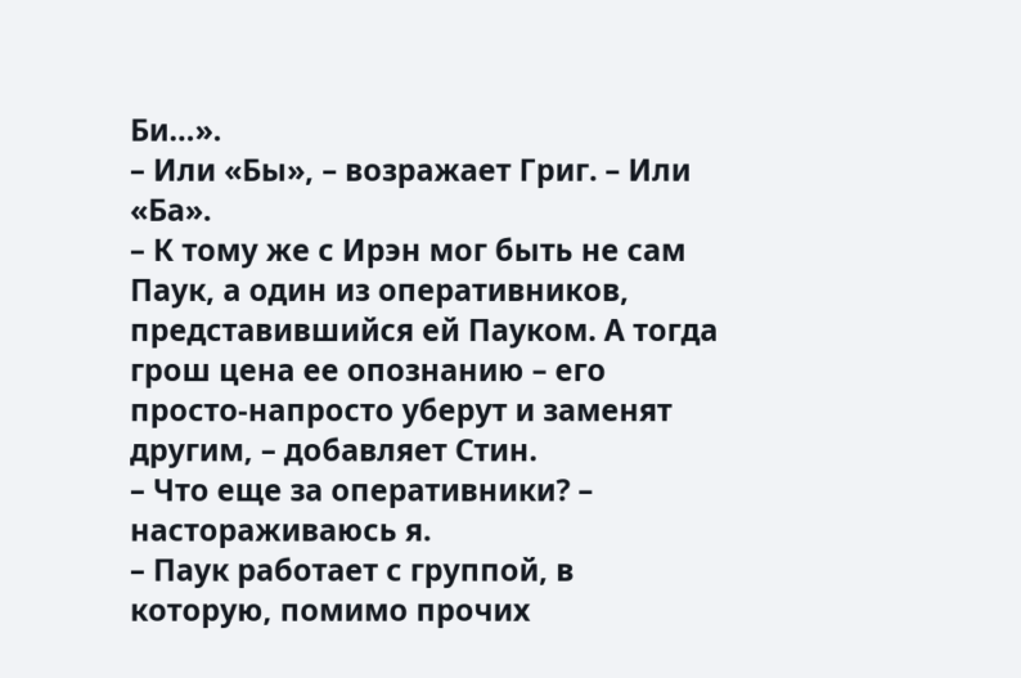Би…».
– Или «Бы», – возражает Григ. – Или «Ба».
– К тому же с Ирэн мог быть не сам Паук, а один из оперативников, представившийся ей Пауком. А тогда грош цена ее опознанию – его просто-напросто уберут и заменят другим, – добавляет Стин.
– Что еще за оперативники? – настораживаюсь я.
– Паук работает с группой, в которую, помимо прочих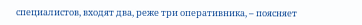специалистов, входят два, реже три оперативника, – поясняет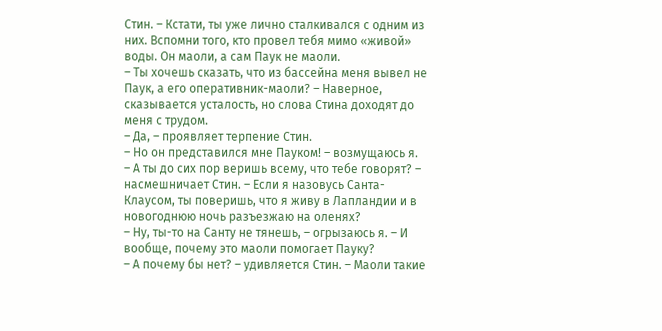Стин. – Кстати, ты уже лично сталкивался с одним из них. Вспомни того, кто провел тебя мимо «живой» воды. Он маоли, а сам Паук не маоли.
– Ты хочешь сказать, что из бассейна меня вывел не Паук, а его оперативник-маоли? – Наверное, сказывается усталость, но слова Стина доходят до меня с трудом.
– Да, – проявляет терпение Стин.
– Но он представился мне Пауком! – возмущаюсь я.
– А ты до сих пор веришь всему, что тебе говорят? – насмешничает Стин. – Если я назовусь Санта-Клаусом, ты поверишь, что я живу в Лапландии и в новогоднюю ночь разъезжаю на оленях?
– Ну, ты-то на Санту не тянешь, – огрызаюсь я. – И вообще, почему это маоли помогает Пауку?
– А почему бы нет? – удивляется Стин. – Маоли такие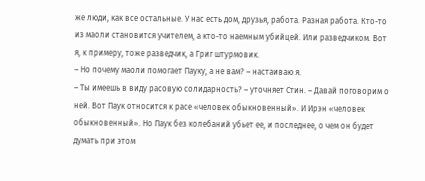же люди, как все остальные. У нас есть дом, друзья, работа. Разная работа. Кто-то из маоли становится учителем, а кто-то наемным убийцей. Или разведчиком. Вот я, к примеру, тоже разведчик, а Григ штурмовик.
– Но почему маоли помогает Пауку, а не вам? – настаиваю я.
– Ты имеешь в виду расовую солидарность? – уточняет Стин. – Давай поговорим о ней. Вот Паук относится к расе «человек обыкновенный». И Ирэн «человек обыкновенный». Но Паук без колебаний убьет ее, и последнее, о чем он будет думать при этом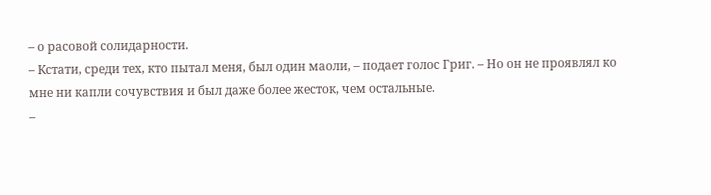– о расовой солидарности.
– Кстати, среди тех, кто пытал меня, был один маоли, – подает голос Григ. – Но он не проявлял ко мне ни капли сочувствия и был даже более жесток, чем остальные.
–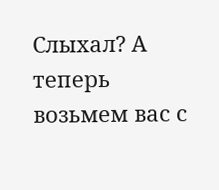Слыхал? А теперь возьмем вас с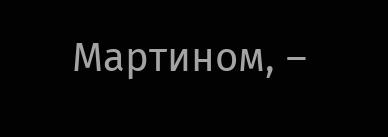Мартином, –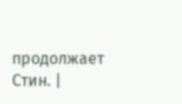продолжает Стин. |